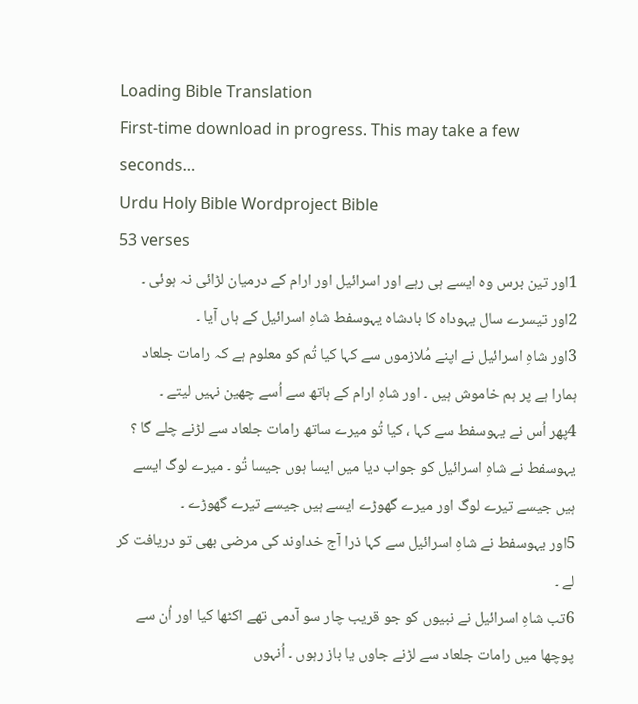Loading Bible Translation
First-time download in progress. This may take a few seconds…
Urdu Holy Bible Wordproject Bible
53 verses
1اور تین برس وہ ایسے ہی رہے اور اسرائیل اور ارام کے درمیان لڑائی نہ ہوئی ۔
2اور تیسرے سال یہوداہ کا بادشاہ یہوسفط شاہِ اسرائیل کے ہاں آیا ۔
3اور شاہِ اسرائیل نے اپنے مُلازموں سے کہا کیا تُم کو معلوم ہے کہ رامات جلعاد ہمارا ہے پر ہم خاموش ہیں ۔ اور شاہِ ارام کے ہاتھ سے اُسے چھین نہیں لیتے ۔
4پھر اُس نے یہوسفط سے کہا ، کیا تُو میرے ساتھ رامات جلعاد سے لڑنے چلے گا ؟ یہوسفط نے شاہِ اسرائیل کو جواب دیا میں ایسا ہوں جیسا تُو ۔ میرے لوگ ایسے ہیں جیسے تیرے لوگ اور میرے گھوڑے ایسے ہیں جیسے تیرے گھوڑے ۔
5اور یہوسفط نے شاہِ اسرائیل سے کہا ذرا آج خداوند کی مرضی بھی تو دریافت کر لے ۔
6تب شاہِ اسرائیل نے نبیوں کو جو قریب چار سو آدمی تھے اکٹھا کیا اور اُن سے پوچھا میں رامات جلعاد سے لڑنے جاوں یا باز رہوں ۔ اُنہوں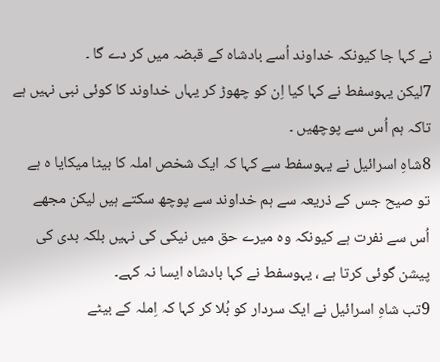نے کہا جا کیونکہ خداوند اُسے بادشاہ کے قبضہ میں کر دے گا ۔
7لیکن یہوسفط نے کہا کیا اِن کو چھوڑ کر یہاں خداوند کا کوئی نبی نہیں ہے تاکہ ہم اُس سے پوچھیں ۔
8شاہِ اسرائیل نے یہوسفط سے کہا کہ ایک شخص املہ کا بیٹا میکایا ہ ہے تو صیح جس کے ذریعہ سے ہم خداوند سے پوچھ سکتے ہیں لیکن مجھے اُس سے نفرت ہے کیونکہ وہ میرے حق میں نیکی کی نہیں بلکہ بدی کی پیشن گوئی کرتا ہے ، یہوسفط نے کہا بادشاہ ایسا نہ کہے۔
9تب شاہِ اسرائیل نے ایک سردار کو بُلا کر کہا کہ اِملہ کے بیٹے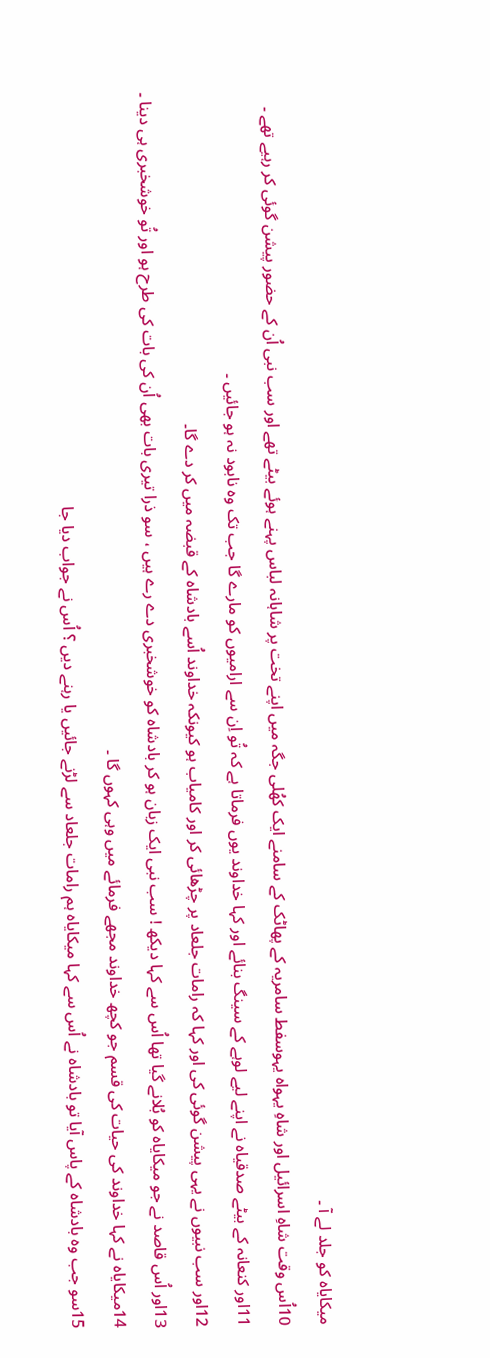میکایاہ کو جلد لے آ ۔
10اُس وقت شاہِ اسرائیل اور شاہِ یہواہ یہوسفط سامریہ کے پھاٹک کے سامنے ایک کھُلی جگہ میں اپنے تخت پر شاہانہ لباس پہنے ہوئے بیٹے تھے اور سب نبی اُن کے حضور پیشن گوئی کر رہیے تھے ۔
11اور کنعانہ کے بیٹے صدقیاہ نے اپنے لیے لوہے کے سینگ بنائے اور کہا خداوند یوں فرماتا ہے کہ تُو اِن سے ارامیوں کو مارے گا جب تک وہ نابود نہ ہو جائیں ۔
12اور سب نبیوں نے یہی پیشن گوئی کی اور کہا کہ رامات جلعاد پر چڑھائی کر اور کامیاب ہو کیونکہ خداوند اُسے بادشاہ کے قبضہ میں کر دے گا۔
13اور اُس قاصد نے جو میکایاہ کو بُلانے گیا تھا اُس سے کہا دیکھ ! سب نبی ایک زبان ہو کر بادشاہ کو خوشخبری دے رے ہیں ، سو ذرا تیری بات بھی اُن کی بات کی طرح ہو اور تُو خوشخبری ہی دینا ۔
14میکایاہ نے کہا خداوند کی حیات کی قسم جو کچھ خداوند مجھے فرمائے میں وہی کہوں گا ۔
15سو جب وہ بادشاہ کے پاس آیا تو بادشاہ نے اُس سے کہا میکایاہ ہم رامات جلعاد سے لڑنے جائیں یا رہنے دیں ؟ اُس نے جواب دیا جا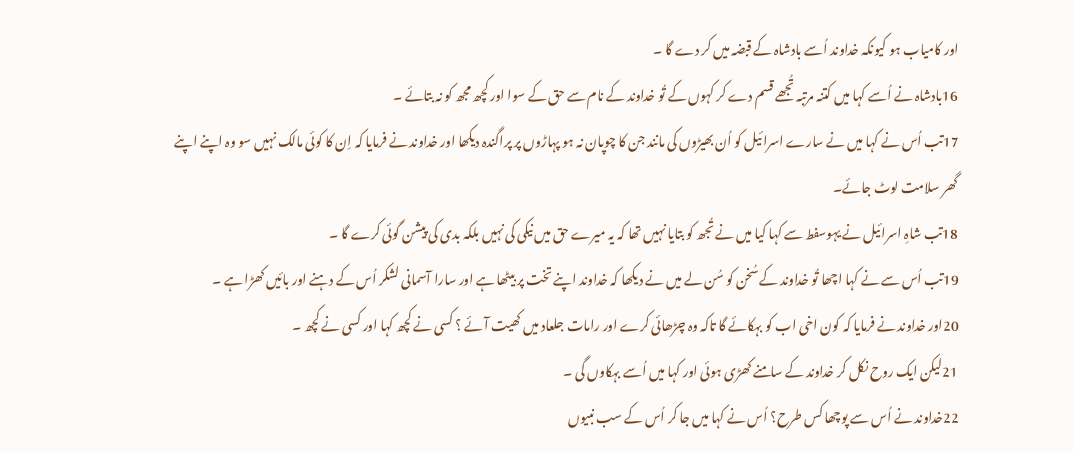اور کامیاب ہو کیونکہ خداوند اُسے بادشاہ کے قبضہ میں کر دے گا ۔
16بادشاہ نے اُسے کہا میں کتنہ مرتبہ تُجھے قسم دے کر کہوں کے تُو خداوند کے نام سے حق کے سوا اور کچھ مجھ کو نہ بتائے ۔
17تب اُس نے کہا میں نے سارے اسرائیل کو اُن بھیڑوں کی مانند جن کا چوپان نہ ہو پہاڑوں پر پراگندہ دیکھا اور خداوند نے فرمایا کہ اِن کا کوئی مالک نہیں سو وہ اپنے اپنے گھر سلامت لوٹ جائے۔
18تب شاہِ اسرائیل نے یہوسفط سے کہا کیا میں نے تُجھ کو بتایا نہیں تھا کہ یہ میرے حق میں نیکی کی نہیں بلکہ بدی کی پیشن گوئی کرے گا ۔
19تب اُس سے نے کہا اچھا تُو خداوند کے سُخن کو سُن لے میں نے دیکھا کہ خداوند اپنے تخت پر بیٹھا ہے اور سارا آسمانی لشکر اُس کے دہنے اور بائیں کھڑا ہے ۔
20اور خداوند نے فرمایا کہ کون اخی اب کو بہکائے گا تاکہ وہ چڑھائی کرے اور رامات جلعاد میں کھیت آئے ؟ کسی نے کچھ کہا اور کسی نے کچھ ۔
21لیکن ایک روح نکل کر خداوند کے سامنے کھڑی ہوئی اور کہا میں اُسے بہکاوں گی ۔
22خداوند نے اُس سے پوچھا کس طرح؟ اُس نے کہا میں جا کر اُس کے سب نبیوں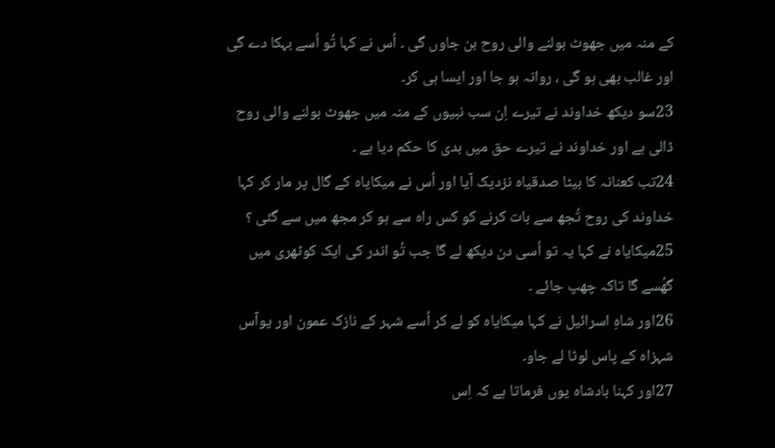کے منہ میں جھوٹ بولنے والی روح بن جاوں گی ۔ اُس نے کہا تُو اُسے بہکا دے گی اور غالب بھی ہو گی ، روانہ ہو جا اور ایسا ہی کر۔
23سو دیکھ خداوند نے تیرے اِن سب نبیوں کے منہ میں جھوٹ بولنے والی روح ڈالی ہے اور خداوند نے تیرے حق میں بدی کا حکم دیا ہے ۔
24تب کعنانہ کا بیٹا صدقیاہ نزدیک آیا اور اُس نے میکایاہ کے گال پر مار کر کہا خداوند کی روح تُجھ سے بات کرنے کو کس راہ سے ہو کر مجھ میں سے گئی ؟
25میکایاہ نے کہا یہ تو اُسی دن دیکھ لے گا جب تُو اندر کی ایک کوٹھری میں گھُسے گا تاکہ چھپ جائے ۔
26اور شاہِ اسرائیل نے کہا میکایاہ کو لے کر اُسے شہر کے نازک عمون اور یوآس شہزاہ کے پاس لوٹا لے جاو۔
27اور کہنا بادشاہ یوں فرماتا ہے کہ اِس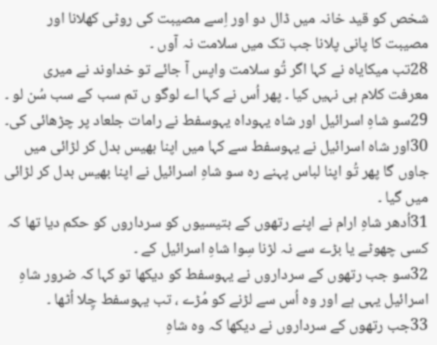شخص کو قید خانہ میں ڈال دو اور اِسے مصیبت کی روٹی کھلانا اور مصیبت کا پانی پلانا جب تک میں سلامت نہ آوں ۔
28تب میکایاہ نے کہا اگر تُو سلامت واپس آ جائے تو خداوند نے میری معرفت کلام ہی نہیں کیا ۔ پھر اُس نے کہا اے لوگو ں تم سب کے سب سُن لو ۔
29سو شاہِ اسرائیل اور شاہ یہوداہ یہوسفط نے رامات جلعاد پر چڑھائی کی۔
30اور شاہ اسرائیل نے یہوسفط سے کہا میں اپنا بھیس بدل کر لڑائی میں جاوں گا پھر تُو اپنا لباس پہنے رہ سو شاہِ اسرائیل نے اپنا بھیس بدل کر لڑائی میں گیا ۔
31اُدھر شاہِ ارام نے اپنے رتھوں کے بتیسیوں کو سرداروں کو حکم دیا تھا کہ کسی چھوٹے یا بڑے سے نہ لڑنا سِوا شاہِ اسرائیل کے ۔
32سو جب رتھوں کے سرداروں نے یہوسفط کو دیکھا تو کہا کہ ضرور شاہِ اسرائیل یہی ہے اور وہ اُس سے لڑنے کو مُڑے ، تب یہوسفط چِلا اُٹھا ۔
33جب رتھوں کے سرداروں نے دیکھا کہ وہ شاہِ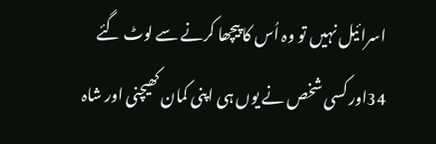اسرائیل نہیں تو وہ اُس کا پیچھا کرنے سے لوٹ گئے
34اور کسی شخص نے یوں ہی اپنی کمان کھیچنی اور شاہ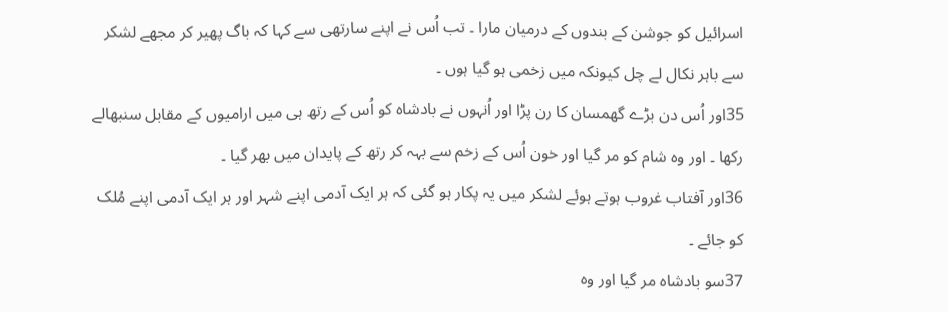اسرائیل کو جوشن کے بندوں کے درمیان مارا ۔ تب اُس نے اپنے سارتھی سے کہا کہ باگ پھیر کر مجھے لشکر سے باہر نکال لے چل کیونکہ میں زخمی ہو گیا ہوں ۔
35اور اُس دن بڑے گھمسان کا رن پڑا اور اُنہوں نے بادشاہ کو اُس کے رتھ ہی میں ارامیوں کے مقابل سنبھالے رکھا ۔ اور وہ شام کو مر گیا اور خون اُس کے زخم سے بہہ کر رتھ کے پایدان میں بھر گیا ۔
36اور آفتاب غروب ہوتے ہوئے لشکر میں یہ پکار ہو گئی کہ ہر ایک آدمی اپنے شہر اور ہر ایک آدمی اپنے مُلک کو جائے ۔
37سو بادشاہ مر گیا اور وہ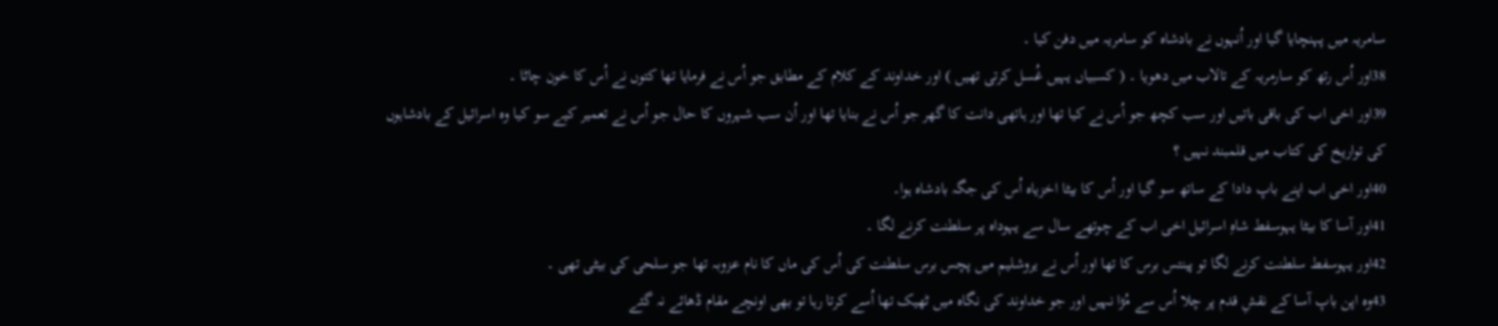سامریہ میں پہنچایا گیا اور اُنہوں نے بادشاہ کو سامریہ میں دفن کیا ۔
38اور اُس رتھ کو سارمریہ کے تالاب میں دھویا ۔ ( کسبیاں یہیں غُسل کرتی تھیں ) اور خداوند کے کلام کے مطابق جو اُس نے فرمایا تھا کتوں نے اُس کا خون چاٹا ۔
39اور اخی اب کی باقی باتیں اور سب کچھ جو اُس نے کیا تھا اور ہاتھی دانت کا گھر جو اُس نے بنایا تھا اور اُن سب شہروں کا حال جو اُس نے تعمیر کیے سو کیا وہ اسرائیل کے بادشاہوں کی تواریخ کی کتاب میں قلمبند نہیں ؟
40اور اخی اب اپنے باپ دادا کے ساتھ سو گیا اور اُس کا بیٹا اخزیاہ اُس کی جگہ بادشاہ ہوا۔
41اور آسا کا بیٹا یہوسفط شاہِ اسرائیل اخی اب کے چوتھے سال سے یہوداہ پر سلطنت کرنے لگا ۔
42اور یہوسفط سلطنت کرنے لگا تو پینتس برس کا تھا اور اُس نے یروشلیم میں پچس برس سلطنت کی اُس کی ماں کا نام عزوبہ تھا جو سلحی کی بیٹی تھی ۔
43وہ اپن باپ آسا کے نقشِ قدم پر چلا اُس سے مُڑا نہیں اور جو خداوند کی نگاہ میں ٹھیک تھا اُسے کرتا رہا تو بھی اونچے مقام ڈھائے نہ گئے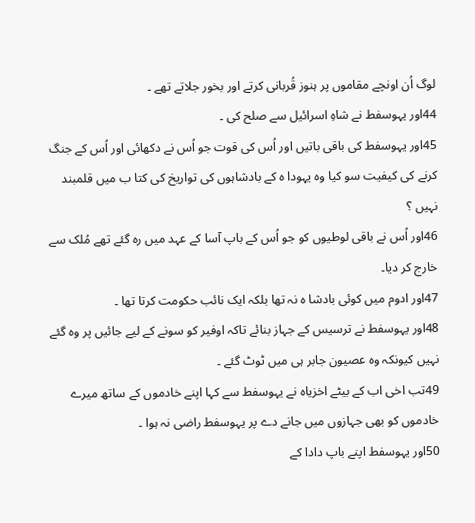لوگ اُن اونچے مقاموں پر ہنوز قُربانی کرتے اور بخور جلاتے تھے ۔
44اور یہوسفط نے شاہِ اسرائیل سے صلح کی ۔
45اور یہوسفط کی باقی باتیں اور اُس کی قوت جو اُس نے دکھائی اور اُس کے جنگ کرنے کی کیفیت سو کیا وہ یہودا ہ کے بادشاہوں کی تواریخ کی کتا ب میں قلمبند نہیں ؟
46اور اُس نے باقی لوطیوں کو جو اُس کے باپ آسا کے عہد میں رہ گئے تھے مُلک سے خارج کر دیا۔
47اور ادوم میں کوئی بادشا ہ نہ تھا بلکہ ایک نائب حکومت کرتا تھا ۔
48اور یہوسفط نے ترسیس کے جہاز بنائے تاکہ اوفیر کو سونے کے لیے جائیں پر وہ گئے نہیں کیونکہ وہ عصیون جابر ہی میں ٹوٹ گئے ۔
49تب اخی اب کے بیٹے اخزیاہ نے یہوسفط سے کہا اپنے خادموں کے ساتھ میرے خادموں کو بھی جہازوں میں جانے دے پر یہوسفط راضی نہ ہوا ۔
50اور یہوسفط اپنے باپ دادا کے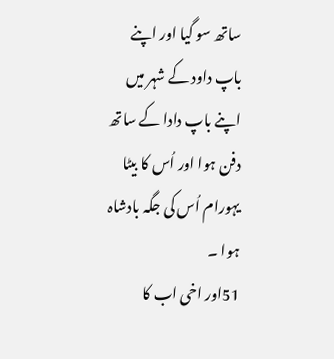ساتھ سو گیا اور اپنے باپ داود کے شہر میں اپنے باپ دادا کے ساتھ دفن ہوا اور اُس کا بیٹا یہورام اُس کی جگہ بادشاہ ہوا ۔
51اور اخی اب کا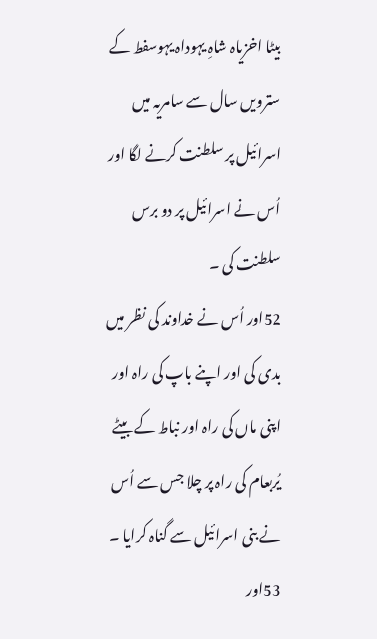بیٹا اخزیاہ شاہِ یہوداہ یہوسفط کے سترویں سال سے سامریہ میں اسرائیل پر سلطنت کرنے لگا اور اُس نے اسرائیل پر دو برس سلطنت کی ۔
52اور اُس نے خداوند کی نظر میں بدی کی اور اپنے باپ کی راہ اور اپنی ماں کی راہ اور نباط کے بیٹے یُربعام کی راہ پر چلا جس سے اُس نے بنی اسرائیل سے گناہ کرایا ۔
53اور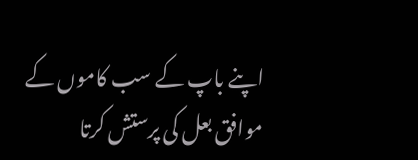اپنے باپ کے سب کاموں کے موافق بعل کی پرستش کرتا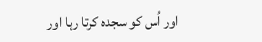اور اُس کو سجدہ کرتا رہا اور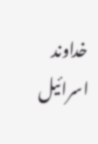خداوند اسرائیل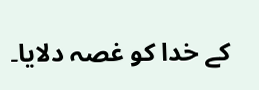کے خدا کو غصہ دلایا۔